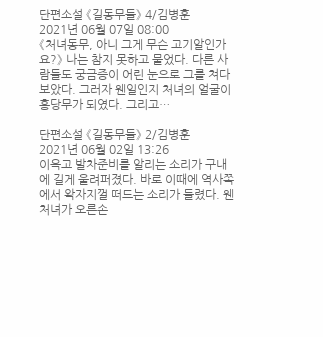단편소설 《길동무들》 4/김병훈
2021년 06월 07일 08:00
《처녀동무, 아니 그게 무슨 고기알인가요?》 나는 참지 못하고 물었다. 다른 사람들도 궁금증이 어린 눈으로 그를 쳐다보았다. 그러자 웬일인지 처녀의 얼굴이 홍당무가 되였다. 그리고…

단편소설 《길동무들》 2/김병훈
2021년 06월 02일 13:26
이윽고 발차준비를 알리는 소리가 구내에 길게 울려퍼졌다. 바로 이때에 역사쪽에서 왁자지껄 떠드는 소리가 들렸다. 웬 처녀가 오른손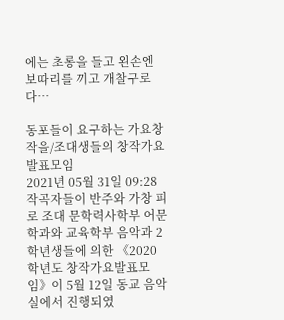에는 초롱을 들고 왼손엔 보따리를 끼고 개찰구로 다…

동포들이 요구하는 가요창작을/조대생들의 창작가요발표모임
2021년 05월 31일 09:28
작곡자들이 반주와 가창 피로 조대 문학력사학부 어문학과와 교육학부 음악과 2학년생들에 의한 《2020학년도 창작가요발표모임》이 5월 12일 동교 음악실에서 진행되였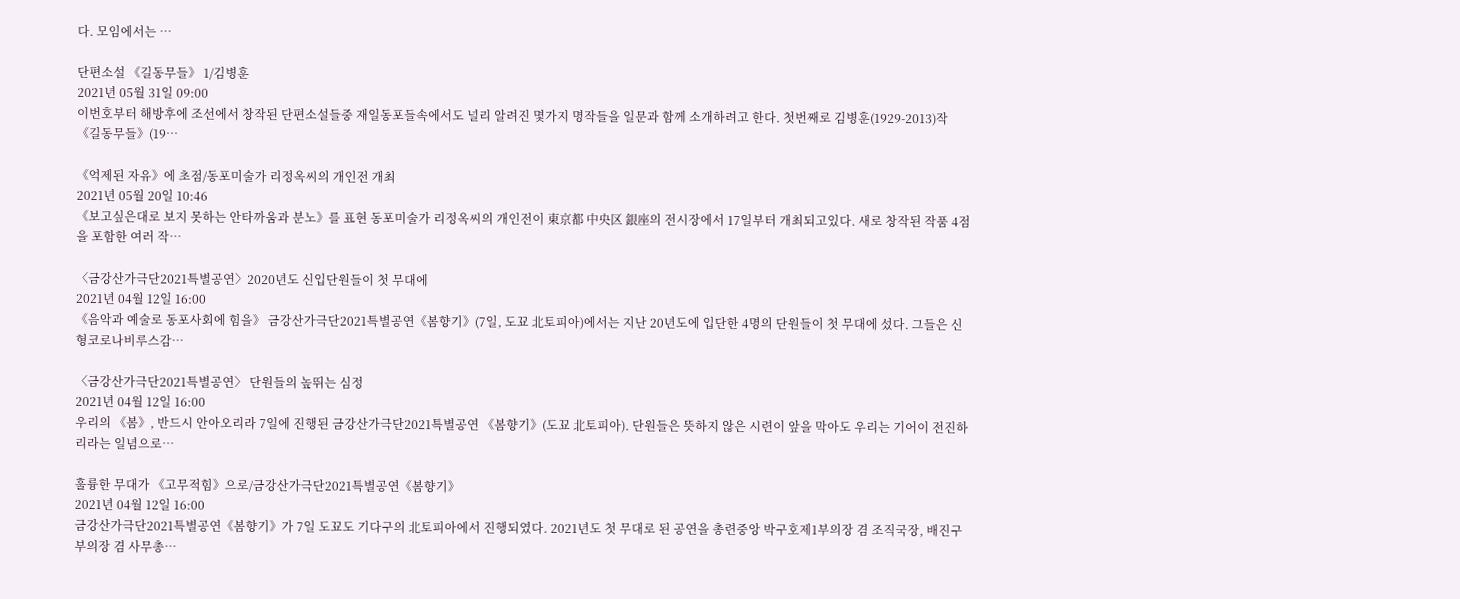다. 모임에서는 …

단편소설 《길동무들》 1/김병훈
2021년 05월 31일 09:00
이번호부터 해방후에 조선에서 창작된 단편소설들중 재일동포들속에서도 널리 알려진 몇가지 명작들을 일문과 함께 소개하려고 한다. 첫번째로 김병훈(1929-2013)작 《길동무들》(19…

《억제된 자유》에 초점/동포미술가 리정옥씨의 개인전 개최
2021년 05월 20일 10:46
《보고싶은대로 보지 못하는 안타까움과 분노》를 표현 동포미술가 리정옥씨의 개인전이 東京都 中央区 銀座의 전시장에서 17일부터 개최되고있다. 새로 창작된 작품 4점을 포함한 여러 작…

〈금강산가극단2021특별공연〉2020년도 신입단원들이 첫 무대에
2021년 04월 12일 16:00
《음악과 예술로 동포사회에 힘을》 금강산가극단2021특별공연《봄향기》(7일, 도꾜 北토피아)에서는 지난 20년도에 입단한 4명의 단원들이 첫 무대에 섰다. 그들은 신형코로나비루스감…

〈금강산가극단2021특별공연〉 단원들의 높뛰는 심정
2021년 04월 12일 16:00
우리의 《봄》, 반드시 안아오리라 7일에 진행된 금강산가극단2021특별공연 《봄향기》(도꾜 北토피아). 단원들은 뜻하지 않은 시련이 앞을 막아도 우리는 기어이 전진하리라는 일념으로…

훌륭한 무대가 《고무적힘》으로/금강산가극단2021특별공연《봄향기》
2021년 04월 12일 16:00
금강산가극단2021특별공연《봄향기》가 7일 도꾜도 기다구의 北토피아에서 진행되였다. 2021년도 첫 무대로 된 공연을 총련중앙 박구호제1부의장 겸 조직국장, 배진구부의장 겸 사무총…